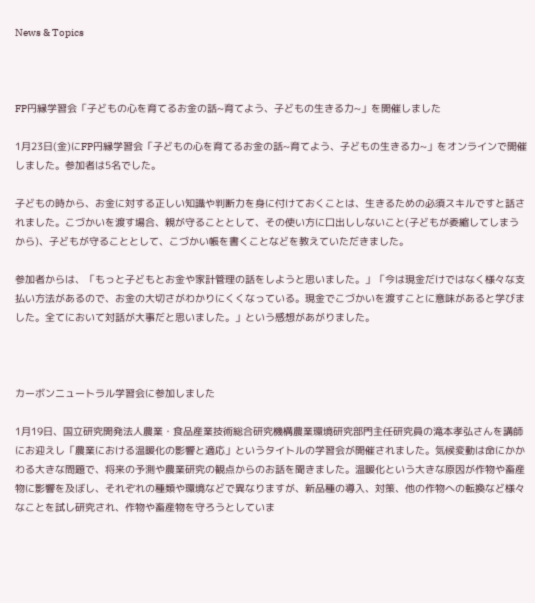News & Topics



FP円縁学習会「子どもの心を育てるお金の話~育てよう、子どもの生きる力~」を開催しました

1月23日(金)にFP円縁学習会「子どもの心を育てるお金の話~育てよう、子どもの生きる力~」をオンラインで開催しました。参加者は5名でした。

子どもの時から、お金に対する正しい知識や判断力を身に付けておくことは、生きるための必須スキルですと話されました。こづかいを渡す場合、親が守ることとして、その使い方に口出ししないこと(子どもが委縮してしまうから)、子どもが守ることとして、こづかい帳を書くことなどを教えていただきました。

参加者からは、「もっと子どもとお金や家計管理の話をしようと思いました。」「今は現金だけではなく様々な支払い方法があるので、お金の大切さがわかりにくくなっている。現金でこづかいを渡すことに意味があると学びました。全てにおいて対話が大事だと思いました。」という感想があがりました。



カーボンニュートラル学習会に参加しました

1月19日、国立研究開発法人農業・食品産業技術総合研究機構農業環境研究部門主任研究員の滝本孝弘さんを講師にお迎えし「農業における温暖化の影響と適応」というタイトルの学習会が開催されました。気候変動は命にかかわる大きな問題で、将来の予測や農業研究の観点からのお話を聞きました。温暖化という大きな原因が作物や畜産物に影響を及ぼし、それぞれの種類や環境などで異なりますが、新品種の導入、対策、他の作物への転換など様々なことを試し研究され、作物や畜産物を守ろうとしていま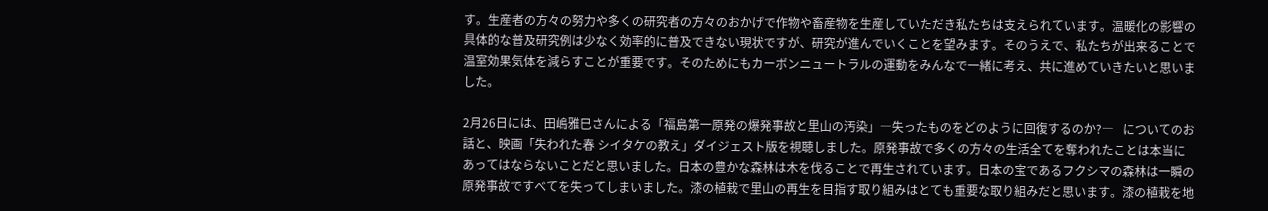す。生産者の方々の努力や多くの研究者の方々のおかげで作物や畜産物を生産していただき私たちは支えられています。温暖化の影響の具体的な普及研究例は少なく効率的に普及できない現状ですが、研究が進んでいくことを望みます。そのうえで、私たちが出来ることで温室効果気体を減らすことが重要です。そのためにもカーボンニュートラルの運動をみんなで一緒に考え、共に進めていきたいと思いました。

2月26日には、田嶋雅巳さんによる「福島第一原発の爆発事故と里山の汚染」―失ったものをどのように回復するのか?―   についてのお話と、映画「失われた春 シイタケの教え」ダイジェスト版を視聴しました。原発事故で多くの方々の生活全てを奪われたことは本当にあってはならないことだと思いました。日本の豊かな森林は木を伐ることで再生されています。日本の宝であるフクシマの森林は一瞬の原発事故ですべてを失ってしまいました。漆の植栽で里山の再生を目指す取り組みはとても重要な取り組みだと思います。漆の植栽を地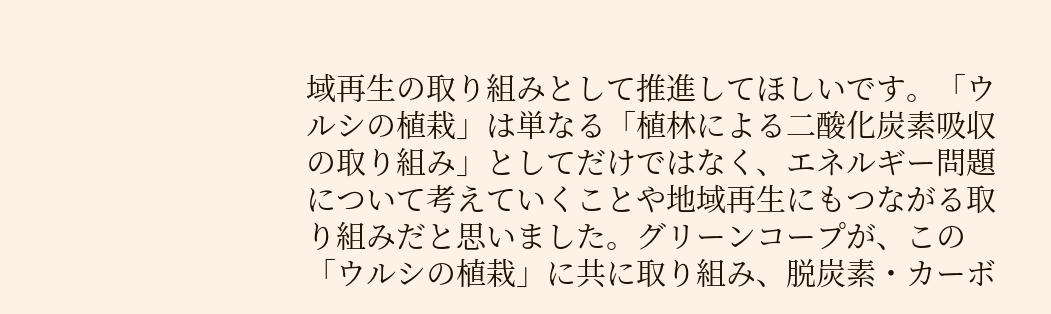域再生の取り組みとして推進してほしいです。「ウルシの植栽」は単なる「植林による二酸化炭素吸収の取り組み」としてだけではなく、エネルギー問題について考えていくことや地域再生にもつながる取り組みだと思いました。グリーンコープが、この「ウルシの植栽」に共に取り組み、脱炭素・カーボ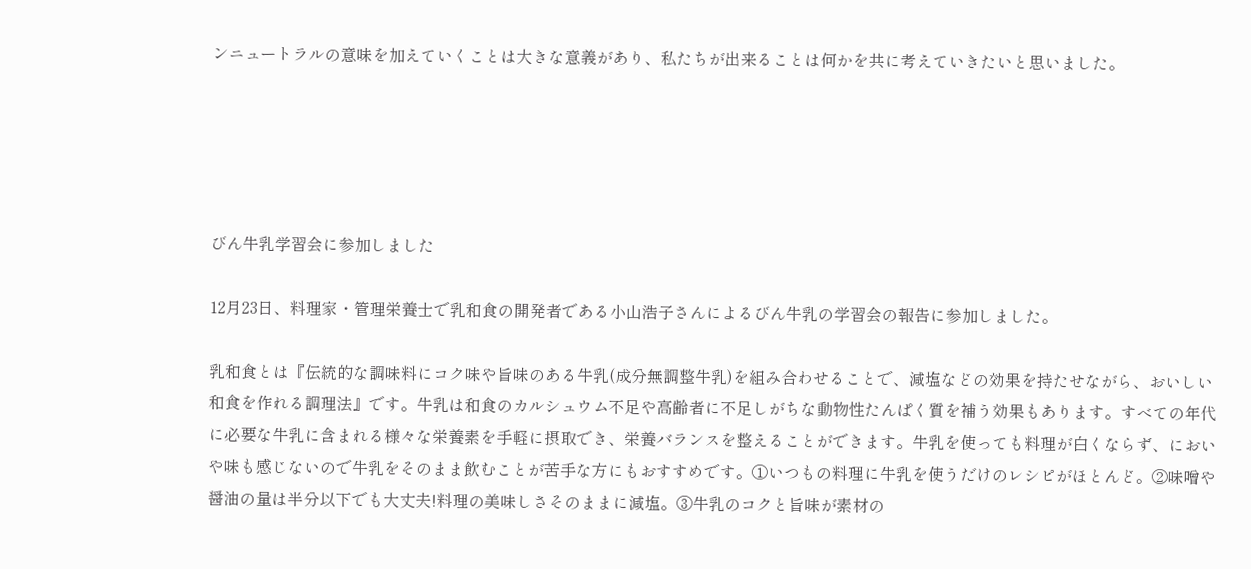ンニュートラルの意味を加えていくことは大きな意義があり、私たちが出来ることは何かを共に考えていきたいと思いました。





びん牛乳学習会に参加しました

12月23日、料理家・管理栄養士で乳和食の開発者である小山浩子さんによるびん牛乳の学習会の報告に参加しました。

乳和食とは『伝統的な調味料にコク味や旨味のある牛乳(成分無調整牛乳)を組み合わせることで、減塩などの効果を持たせながら、おいしい和食を作れる調理法』です。牛乳は和食のカルシュウム不足や高齢者に不足しがちな動物性たんぱく質を補う効果もあります。すべての年代に必要な牛乳に含まれる様々な栄養素を手軽に摂取でき、栄養バランスを整えることができます。牛乳を使っても料理が白くならず、においや味も感じないので牛乳をそのまま飲むことが苦手な方にもおすすめです。①いつもの料理に牛乳を使うだけのレシピがほとんど。②味噌や醤油の量は半分以下でも大丈夫!料理の美味しさそのままに減塩。③牛乳のコクと旨味が素材の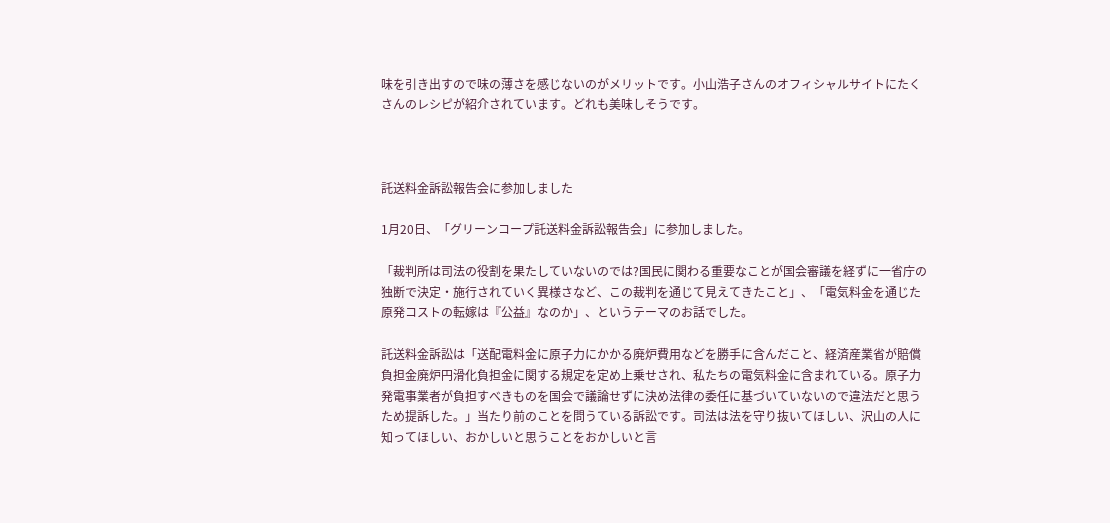味を引き出すので味の薄さを感じないのがメリットです。小山浩子さんのオフィシャルサイトにたくさんのレシピが紹介されています。どれも美味しそうです。



託送料金訴訟報告会に参加しました

1月20日、「グリーンコープ託送料金訴訟報告会」に参加しました。

「裁判所は司法の役割を果たしていないのでは?国民に関わる重要なことが国会審議を経ずに一省庁の独断で決定・施行されていく異様さなど、この裁判を通じて見えてきたこと」、「電気料金を通じた原発コストの転嫁は『公益』なのか」、というテーマのお話でした。

託送料金訴訟は「送配電料金に原子力にかかる廃炉費用などを勝手に含んだこと、経済産業省が賠償負担金廃炉円滑化負担金に関する規定を定め上乗せされ、私たちの電気料金に含まれている。原子力発電事業者が負担すべきものを国会で議論せずに決め法律の委任に基づいていないので違法だと思うため提訴した。」当たり前のことを問うている訴訟です。司法は法を守り抜いてほしい、沢山の人に知ってほしい、おかしいと思うことをおかしいと言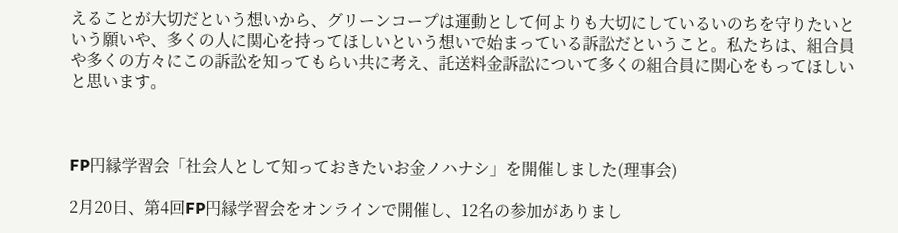えることが大切だという想いから、グリーンコープは運動として何よりも大切にしているいのちを守りたいという願いや、多くの人に関心を持ってほしいという想いで始まっている訴訟だということ。私たちは、組合員や多くの方々にこの訴訟を知ってもらい共に考え、託送料金訴訟について多くの組合員に関心をもってほしいと思います。



FP円縁学習会「社会人として知っておきたいお金ノハナシ」を開催しました(理事会)

2月20日、第4回FP円縁学習会をオンラインで開催し、12名の参加がありまし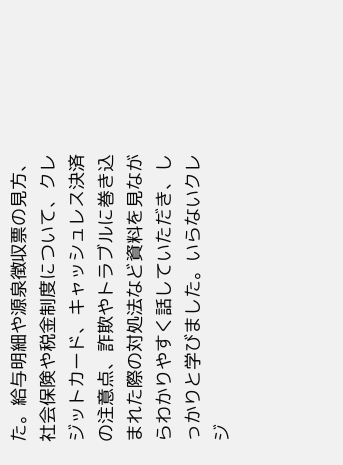た。給与明細や源泉徴収票の見方、社会保険や税金制度について、クレジットカード、キャッシュレス決済の注意点、詐欺やトラブルに巻き込まれた際の対処法など資料を見ながらわかりやすく話していただき、しっかりと学びました。いらないクレジ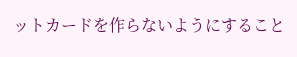ットカードを作らないようにすること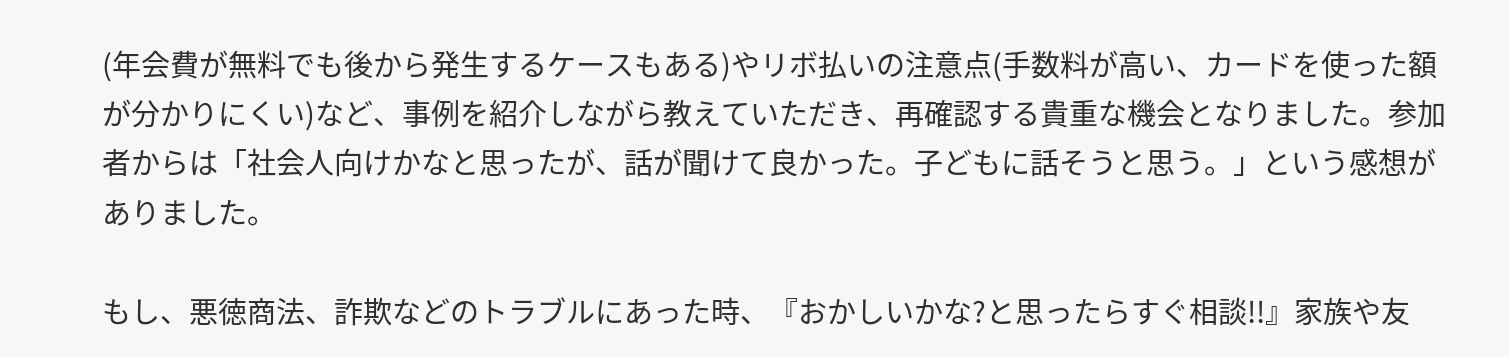(年会費が無料でも後から発生するケースもある)やリボ払いの注意点(手数料が高い、カードを使った額が分かりにくい)など、事例を紹介しながら教えていただき、再確認する貴重な機会となりました。参加者からは「社会人向けかなと思ったが、話が聞けて良かった。子どもに話そうと思う。」という感想がありました。

もし、悪徳商法、詐欺などのトラブルにあった時、『おかしいかな?と思ったらすぐ相談!!』家族や友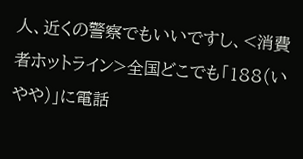人、近くの警察でもいいですし、<消費者ホットライン>全国どこでも「188(いやや)」に電話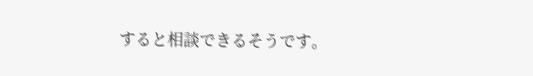すると相談できるそうです。